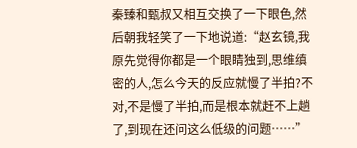秦臻和甄叔又相互交换了一下眼色,然后朝我轻笑了一下地说道:“赵玄镜,我原先觉得你都是一个眼睛独到,思维缜密的人,怎么今天的反应就慢了半拍?不对,不是慢了半拍,而是根本就赶不上趟了,到现在还问这么低级的问题……”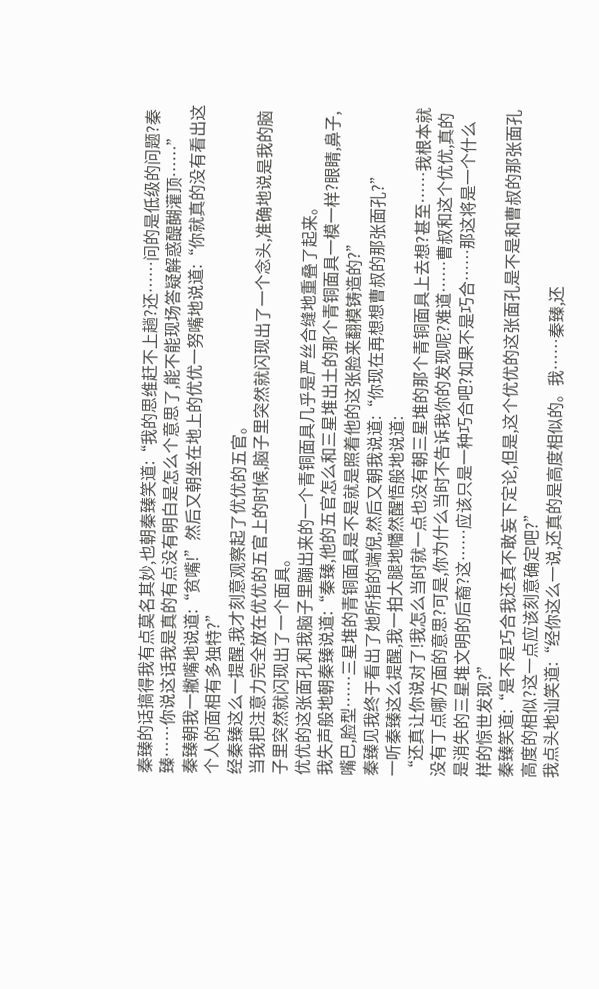秦臻的话搞得我有点莫名其妙,也朝秦臻笑道:“我的思维赶不上趟?还……问的是低级的问题?秦臻……你说这话我是真的有点没有明白是怎么个意思了,能不能现场答疑解惑醍醐灌顶……”
秦臻朝我一撇嘴地说道:“贫嘴!”然后又朝坐在地上的优优一努嘴地说道:“你就真的没有看出这个人的面相有多独特?”
经秦臻这么一提醒,我才刻意观察起了优优的五官。
当我把注意力完全放在优优的五官上的时候,脑子里突然就闪现出了一个念头,准确地说是我的脑子里突然就闪现出了一个面具。
优优的这张面孔和我脑子里蹦出来的一个青铜面具几乎是严丝合缝地重叠了起来。
我失声般地朝秦臻说道:“秦臻,他的五官怎么和三星堆出土的那个青铜面具一模一样?眼睛,鼻子,嘴巴,脸型……三星堆的青铜面具是不是就是照着他的这张脸来翻模铸造的?”
秦臻见我终于看出了她所指的端倪,然后又朝我说道:“你现在再想想曹叔的那张面孔?”
一听秦臻这么提醒,我一拍大腿地幡然醒悟般地说道:
“还真让你说对了!我怎么当时就一点也没有朝三星堆的那个青铜面具上去想?甚至……我根本就没有丁点哪方面的意思?可是,你为什么当时不告诉我你的发现呢?难道……曹叔和这个优优,真的是消失的三星堆文明的后裔?这……应该只是一种巧合吧?如果不是巧合……那这将是一个什么样的惊世发现?”
秦臻笑道:“是不是巧合我还真不敢妄下定论,但是,这个优优的这张面孔是不是和曹叔的那张面孔高度的相似?这一点应该刻意确定吧?”
我点头地讪笑道:“经你这么一说,还真的是高度相似的。我……秦臻,还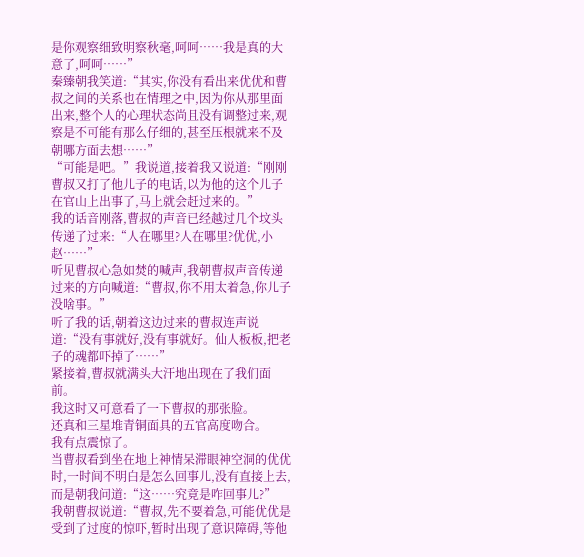是你观察细致明察秋毫,呵呵……我是真的大意了,呵呵……”
秦臻朝我笑道:“其实,你没有看出来优优和曹叔之间的关系也在情理之中,因为你从那里面出来,整个人的心理状态尚且没有调整过来,观察是不可能有那么仔细的,甚至压根就来不及朝哪方面去想……”
“可能是吧。”我说道,接着我又说道:“刚刚曹叔又打了他儿子的电话,以为他的这个儿子在官山上出事了,马上就会赶过来的。”
我的话音刚落,曹叔的声音已经越过几个坟头传递了过来:“人在哪里?人在哪里?优优,小赵……”
听见曹叔心急如焚的喊声,我朝曹叔声音传递过来的方向喊道:“曹叔,你不用太着急,你儿子没啥事。”
听了我的话,朝着这边过来的曹叔连声说道:“没有事就好,没有事就好。仙人板板,把老子的魂都吓掉了……”
紧接着,曹叔就满头大汗地出现在了我们面前。
我这时又可意看了一下曹叔的那张脸。
还真和三星堆青铜面具的五官高度吻合。
我有点震惊了。
当曹叔看到坐在地上神情呆滞眼神空洞的优优时,一时间不明白是怎么回事儿,没有直接上去,而是朝我问道:“这……究竟是咋回事儿?”
我朝曹叔说道:“曹叔,先不要着急,可能优优是受到了过度的惊吓,暂时出现了意识障碍,等他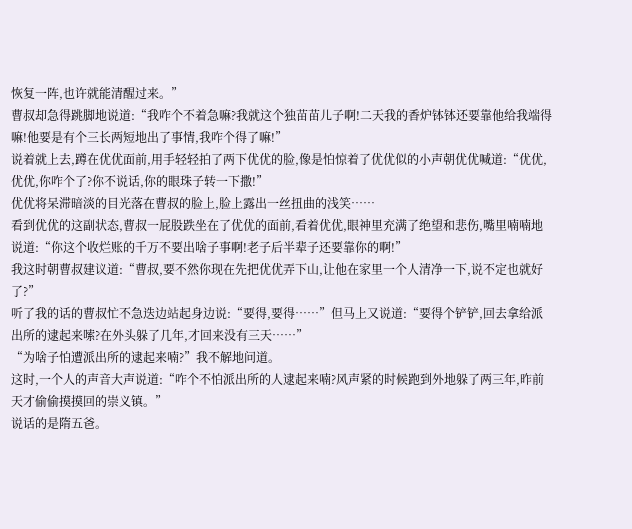恢复一阵,也许就能清醒过来。”
曹叔却急得跳脚地说道:“我咋个不着急嘛?我就这个独苗苗儿子啊!二天我的香炉钵钵还要靠他给我端得嘛!他要是有个三长两短地出了事情,我咋个得了嘛!”
说着就上去,蹲在优优面前,用手轻轻拍了两下优优的脸,像是怕惊着了优优似的小声朝优优喊道:“优优,优优,你咋个了?你不说话,你的眼珠子转一下撒!”
优优将呆滞暗淡的目光落在曹叔的脸上,脸上露出一丝扭曲的浅笑……
看到优优的这副状态,曹叔一屁股跌坐在了优优的面前,看着优优,眼神里充满了绝望和悲伤,嘴里喃喃地说道:“你这个收烂账的千万不要出啥子事啊!老子后半辈子还要靠你的啊!”
我这时朝曹叔建议道:“曹叔,要不然你现在先把优优弄下山,让他在家里一个人清净一下,说不定也就好了?”
听了我的话的曹叔忙不急迭边站起身边说:“要得,要得……”但马上又说道:“要得个铲铲,回去拿给派出所的逮起来嗦?在外头躲了几年,才回来没有三天……”
“为啥子怕遭派出所的逮起来喃?”我不解地问道。
这时,一个人的声音大声说道:“咋个不怕派出所的人逮起来喃?风声紧的时候跑到外地躲了两三年,昨前天才偷偷摸摸回的崇义镇。”
说话的是隋五爸。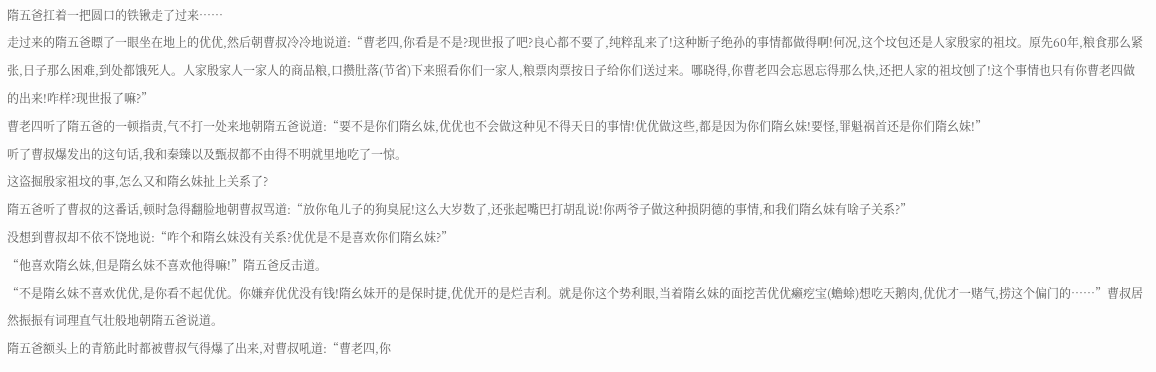隋五爸扛着一把圆口的铁锹走了过来……
走过来的隋五爸瞟了一眼坐在地上的优优,然后朝曹叔冷冷地说道:“曹老四,你看是不是?现世报了吧?良心都不要了,纯粹乱来了!这种断子绝孙的事情都做得啊!何况,这个坟包还是人家殷家的祖坟。原先60年,粮食那么紧张,日子那么困难,到处都饿死人。人家殷家人一家人的商品粮,口攒肚落(节省)下来照看你们一家人,粮票肉票按日子给你们送过来。哪晓得,你曹老四会忘恩忘得那么快,还把人家的祖坟刨了!这个事情也只有你曹老四做的出来!咋样?现世报了嘛?”
曹老四听了隋五爸的一顿指责,气不打一处来地朝隋五爸说道:“要不是你们隋幺妹,优优也不会做这种见不得天日的事情!优优做这些,都是因为你们隋幺妹!要怪,罪魁祸首还是你们隋幺妹!”
听了曹叔爆发出的这句话,我和秦臻以及甄叔都不由得不明就里地吃了一惊。
这盗掘殷家祖坟的事,怎么又和隋幺妹扯上关系了?
隋五爸听了曹叔的这番话,顿时急得翻脸地朝曹叔骂道:“放你龟儿子的狗臭屁!这么大岁数了,还张起嘴巴打胡乱说!你两爷子做这种损阴德的事情,和我们隋幺妹有啥子关系?”
没想到曹叔却不依不饶地说:“咋个和隋幺妹没有关系?优优是不是喜欢你们隋幺妹?”
“他喜欢隋幺妹,但是隋幺妹不喜欢他得嘛!”隋五爸反击道。
“不是隋幺妹不喜欢优优,是你看不起优优。你嫌弃优优没有钱!隋幺妹开的是保时捷,优优开的是烂吉利。就是你这个势利眼,当着隋幺妹的面挖苦优优癞疙宝(蟾蜍)想吃天鹅肉,优优才一赌气,捞这个偏门的……”曹叔居然振振有词理直气壮般地朝隋五爸说道。
隋五爸额头上的青筋此时都被曹叔气得爆了出来,对曹叔吼道:“曹老四,你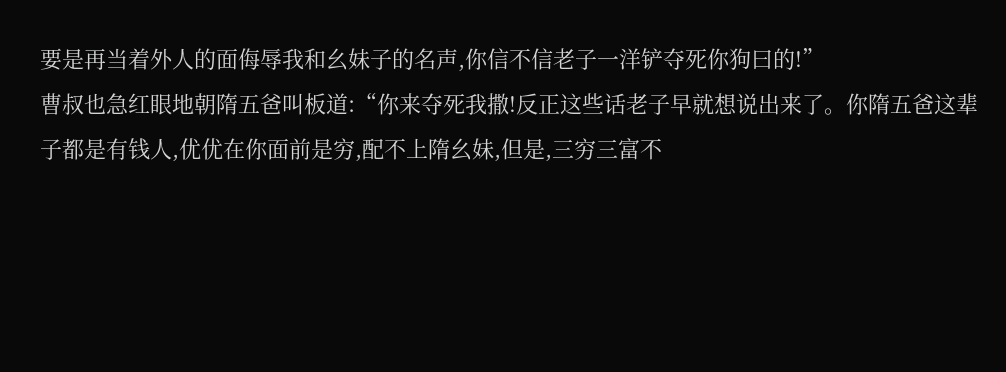要是再当着外人的面侮辱我和幺妹子的名声,你信不信老子一洋铲夺死你狗曰的!”
曹叔也急红眼地朝隋五爸叫板道:“你来夺死我撒!反正这些话老子早就想说出来了。你隋五爸这辈子都是有钱人,优优在你面前是穷,配不上隋幺妹,但是,三穷三富不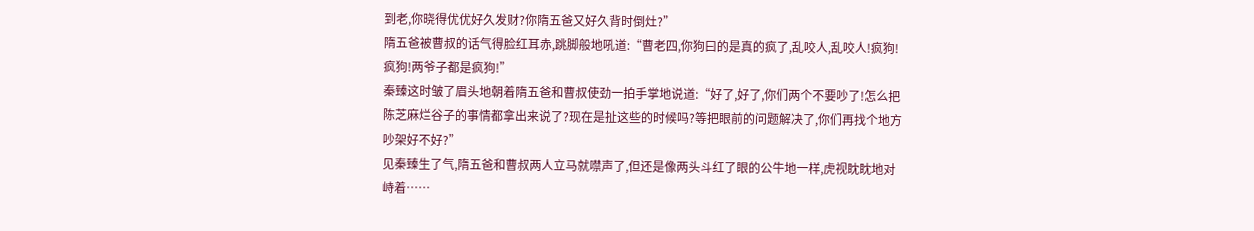到老,你晓得优优好久发财?你隋五爸又好久背时倒灶?”
隋五爸被曹叔的话气得脸红耳赤,跳脚般地吼道:“曹老四,你狗曰的是真的疯了,乱咬人,乱咬人!疯狗!疯狗!两爷子都是疯狗!”
秦臻这时皱了眉头地朝着隋五爸和曹叔使劲一拍手掌地说道:“好了,好了,你们两个不要吵了!怎么把陈芝麻烂谷子的事情都拿出来说了?现在是扯这些的时候吗?等把眼前的问题解决了,你们再找个地方吵架好不好?”
见秦臻生了气,隋五爸和曹叔两人立马就噤声了,但还是像两头斗红了眼的公牛地一样,虎视眈眈地对峙着……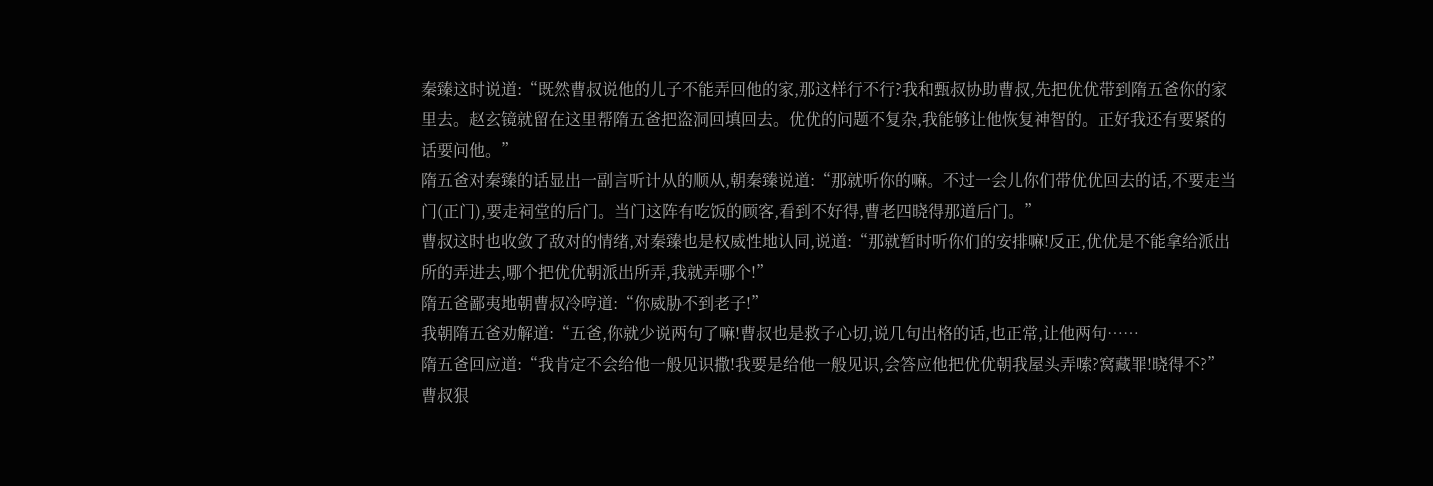秦臻这时说道:“既然曹叔说他的儿子不能弄回他的家,那这样行不行?我和甄叔协助曹叔,先把优优带到隋五爸你的家里去。赵玄镜就留在这里帮隋五爸把盗洞回填回去。优优的问题不复杂,我能够让他恢复神智的。正好我还有要紧的话要问他。”
隋五爸对秦臻的话显出一副言听计从的顺从,朝秦臻说道:“那就听你的嘛。不过一会儿你们带优优回去的话,不要走当门(正门),要走祠堂的后门。当门这阵有吃饭的顾客,看到不好得,曹老四晓得那道后门。”
曹叔这时也收敛了敌对的情绪,对秦臻也是权威性地认同,说道:“那就暂时听你们的安排嘛!反正,优优是不能拿给派出所的弄进去,哪个把优优朝派出所弄,我就弄哪个!”
隋五爸鄙夷地朝曹叔冷哼道:“你威胁不到老子!”
我朝隋五爸劝解道:“五爸,你就少说两句了嘛!曹叔也是救子心切,说几句出格的话,也正常,让他两句……
隋五爸回应道:“我肯定不会给他一般见识撒!我要是给他一般见识,会答应他把优优朝我屋头弄嗦?窝藏罪!晓得不?”
曹叔狠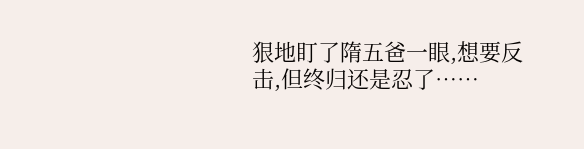狠地盯了隋五爸一眼,想要反击,但终归还是忍了……